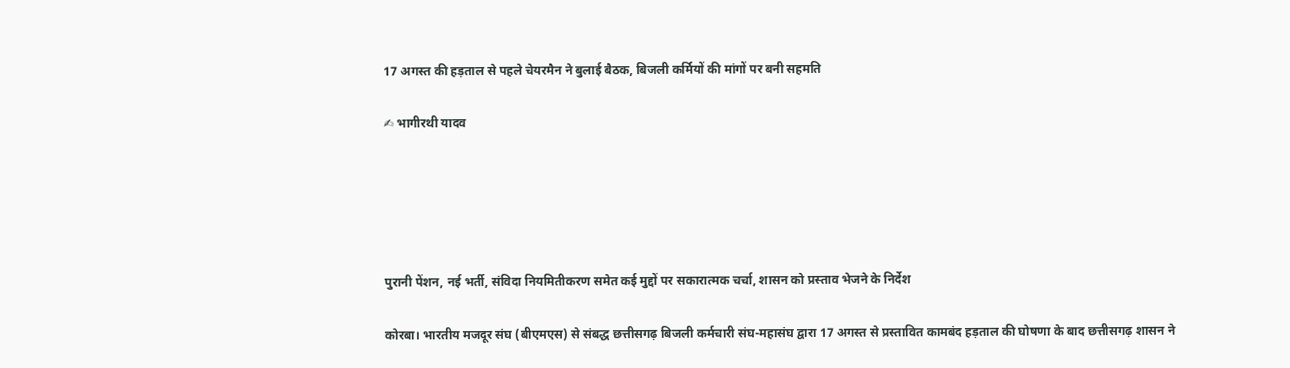17 अगस्त की हड़ताल से पहले चेयरमैन ने बुलाई बैठक, बिजली कर्मियों की मांगों पर बनी सहमति

✍ भागीरथी यादव





पुरानी पेंशन, नई भर्ती, संविदा नियमितीकरण समेत कई मुद्दों पर सकारात्मक चर्चा, शासन को प्रस्ताव भेजने के निर्देश

कोरबा। भारतीय मजदूर संघ (बीएमएस) से संबद्ध छत्तीसगढ़ बिजली कर्मचारी संघ-महासंघ द्वारा 17 अगस्त से प्रस्तावित कामबंद हड़ताल की घोषणा के बाद छत्तीसगढ़ शासन ने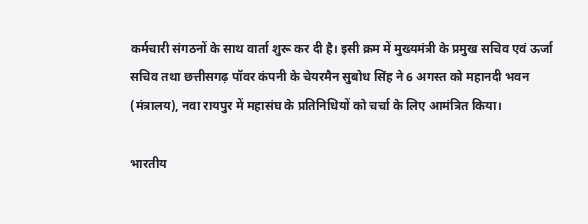कर्मचारी संगठनों के साथ वार्ता शुरू कर दी है। इसी क्रम में मुख्यमंत्री के प्रमुख सचिव एवं ऊर्जा सचिव तथा छत्तीसगढ़ पॉवर कंपनी के चेयरमैन सुबोध सिंह ने 6 अगस्त को महानदी भवन (मंत्रालय), नवा रायपुर में महासंघ के प्रतिनिधियों को चर्चा के लिए आमंत्रित किया।

भारतीय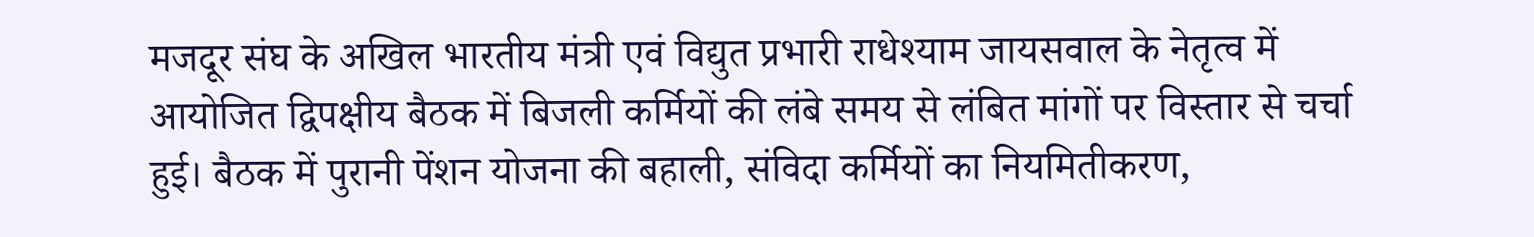मजदूर संघ के अखिल भारतीय मंत्री एवं विद्युत प्रभारी राधेश्याम जायसवाल के नेतृत्व में आयोजित द्विपक्षीय बैठक में बिजली कर्मियों की लंबे समय से लंबित मांगों पर विस्तार से चर्चा हुई। बैठक में पुरानी पेंशन योजना की बहाली, संविदा कर्मियों का नियमितीकरण,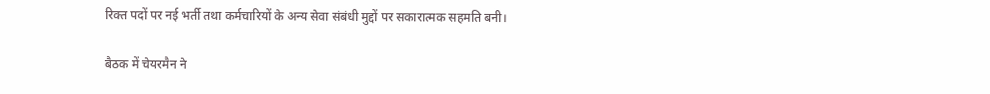रिक्त पदों पर नई भर्ती तथा कर्मचारियों के अन्य सेवा संबंधी मुद्दों पर सकारात्मक सहमति बनी।

बैठक में चेयरमैन ने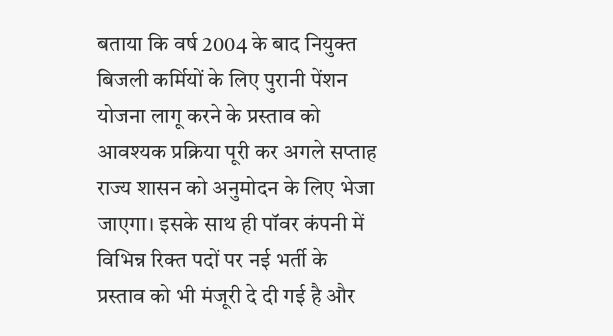बताया कि वर्ष 2004 के बाद नियुक्त बिजली कर्मियों के लिए पुरानी पेंशन योजना लागू करने के प्रस्ताव को आवश्यक प्रक्रिया पूरी कर अगले सप्ताह राज्य शासन को अनुमोदन के लिए भेजा जाएगा। इसके साथ ही पॉवर कंपनी में विभिन्न रिक्त पदों पर नई भर्ती के प्रस्ताव को भी मंजूरी दे दी गई है और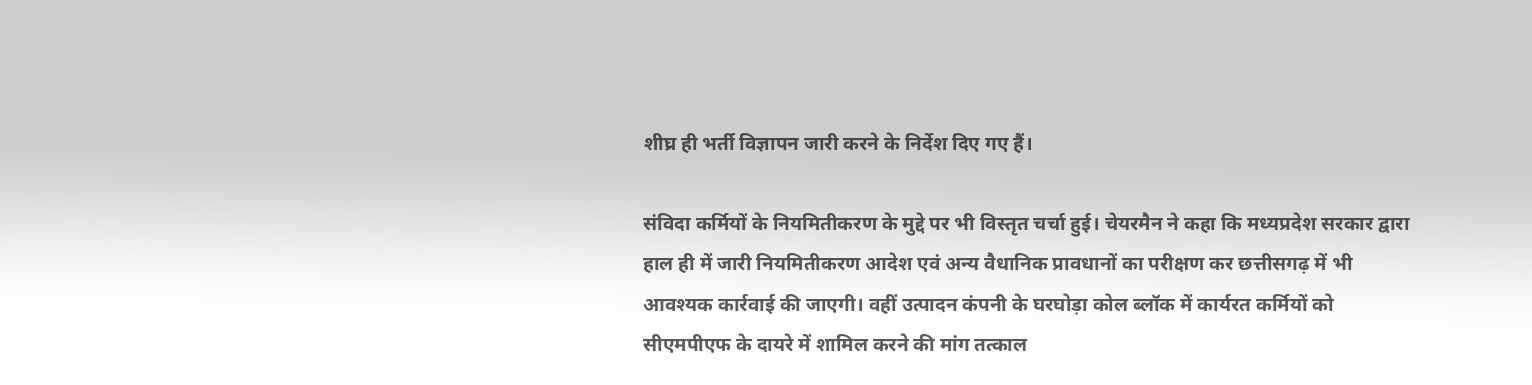शीघ्र ही भर्ती विज्ञापन जारी करने के निर्देश दिए गए हैं।

संविदा कर्मियों के नियमितीकरण के मुद्दे पर भी विस्तृत चर्चा हुई। चेयरमैन ने कहा कि मध्यप्रदेश सरकार द्वारा हाल ही में जारी नियमितीकरण आदेश एवं अन्य वैधानिक प्रावधानों का परीक्षण कर छत्तीसगढ़ में भी आवश्यक कार्रवाई की जाएगी। वहीं उत्पादन कंपनी के घरघोड़ा कोल ब्लॉक में कार्यरत कर्मियों को सीएमपीएफ के दायरे में शामिल करने की मांग तत्काल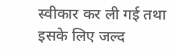स्वीकार कर ली गई तथा इसके लिए जल्द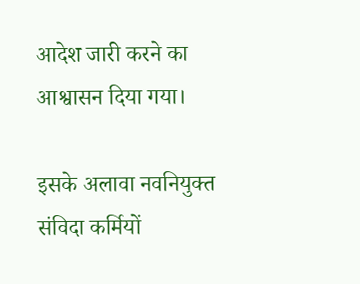आदेश जारी करने का आश्वासन दिया गया।

इसके अलावा नवनियुक्त संविदा कर्मियों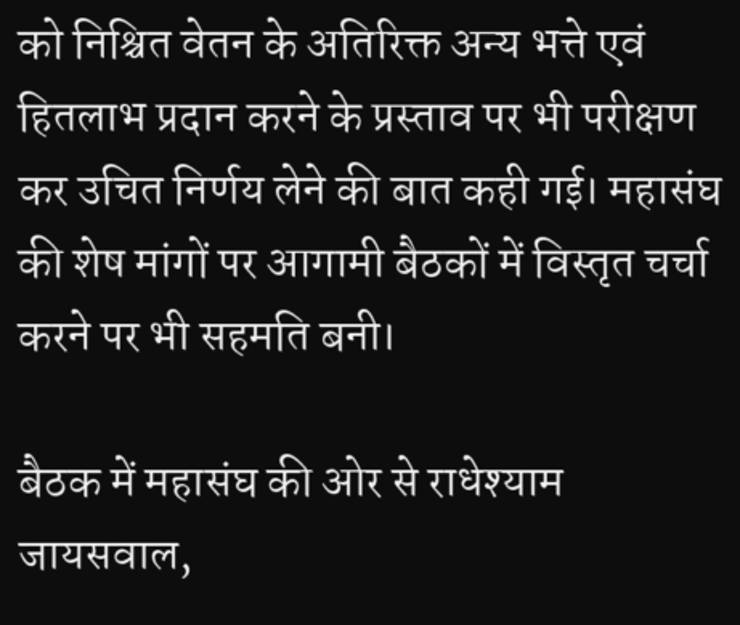को निश्चित वेतन के अतिरिक्त अन्य भत्ते एवं हितलाभ प्रदान करने के प्रस्ताव पर भी परीक्षण कर उचित निर्णय लेने की बात कही गई। महासंघ की शेष मांगों पर आगामी बैठकों में विस्तृत चर्चा करने पर भी सहमति बनी।

बैठक में महासंघ की ओर से राधेश्याम जायसवाल,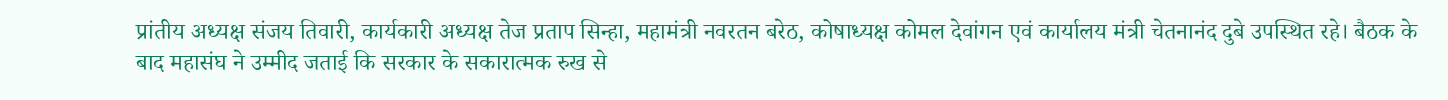प्रांतीय अध्यक्ष संजय तिवारी, कार्यकारी अध्यक्ष तेज प्रताप सिन्हा, महामंत्री नवरतन बरेठ, कोषाध्यक्ष कोमल देवांगन एवं कार्यालय मंत्री चेतनानंद दुबे उपस्थित रहे। बैठक के बाद महासंघ ने उम्मीद जताई कि सरकार के सकारात्मक रुख से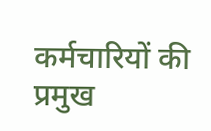कर्मचारियों की प्रमुख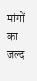मांगों का जल्द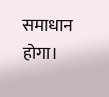समाधान होगा।